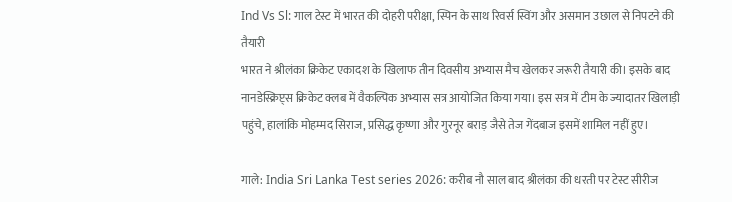Ind Vs Sl: गाल टेस्ट में भारत की दोहरी परीक्षा, स्पिन के साथ रिवर्स स्विंग और असमान उछाल से निपटने की तैयारी
भारत ने श्रीलंका क्रिकेट एकादश के खिलाफ तीन दिवसीय अभ्यास मैच खेलकर जरूरी तैयारी की। इसके बाद नानडेस्क्रिप्ट्स क्रिकेट क्लब में वैकल्पिक अभ्यास सत्र आयोजित किया गया। इस सत्र में टीम के ज्यादातर खिलाड़ी पहुंचे, हालांकि मोहम्मद सिराज, प्रसिद्ध कृष्णा और गुरनूर बराड़ जैसे तेज गेंदबाज इसमें शामिल नहीं हुए।

गाले: India Sri Lanka Test series 2026: करीब नौ साल बाद श्रीलंका की धरती पर टेस्ट सीरीज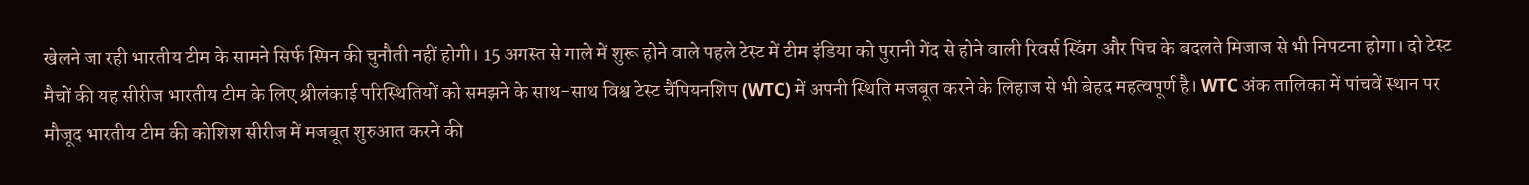खेलने जा रही भारतीय टीम के सामने सिर्फ स्पिन की चुनौती नहीं होगी। 15 अगस्त से गाले में शुरू होने वाले पहले टेस्ट में टीम इंडिया को पुरानी गेंद से होने वाली रिवर्स स्विंग और पिच के बदलते मिजाज से भी निपटना होगा। दो टेस्ट मैचों की यह सीरीज भारतीय टीम के लिए श्रीलंकाई परिस्थितियों को समझने के साथ-साथ विश्व टेस्ट चैंपियनशिप (WTC) में अपनी स्थिति मजबूत करने के लिहाज से भी बेहद महत्वपूर्ण है। WTC अंक तालिका में पांचवें स्थान पर मौजूद भारतीय टीम की कोशिश सीरीज में मजबूत शुरुआत करने की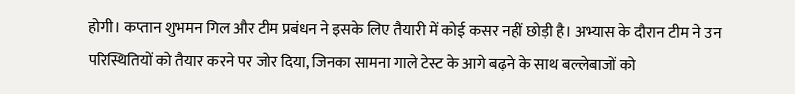होगी। कप्तान शुभमन गिल और टीम प्रबंधन ने इसके लिए तैयारी में कोई कसर नहीं छोड़ी है। अभ्यास के दौरान टीम ने उन परिस्थितियों को तैयार करने पर जोर दिया, जिनका सामना गाले टेस्ट के आगे बढ़ने के साथ बल्लेबाजों को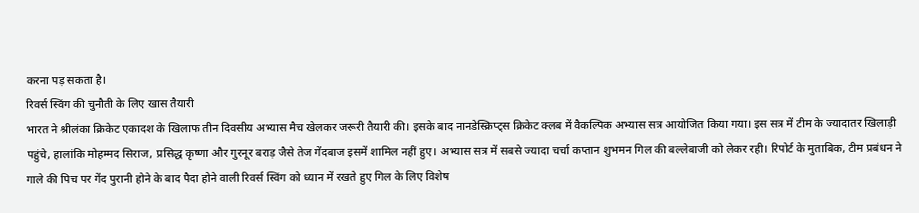करना पड़ सकता है।
रिवर्स स्विंग की चुनौती के लिए खास तैयारी
भारत ने श्रीलंका क्रिकेट एकादश के खिलाफ तीन दिवसीय अभ्यास मैच खेलकर जरूरी तैयारी की। इसके बाद नानडेस्क्रिप्ट्स क्रिकेट क्लब में वैकल्पिक अभ्यास सत्र आयोजित किया गया। इस सत्र में टीम के ज्यादातर खिलाड़ी पहुंचे, हालांकि मोहम्मद सिराज, प्रसिद्ध कृष्णा और गुरनूर बराड़ जैसे तेज गेंदबाज इसमें शामिल नहीं हुए। अभ्यास सत्र में सबसे ज्यादा चर्चा कप्तान शुभमन गिल की बल्लेबाजी को लेकर रही। रिपोर्ट के मुताबिक, टीम प्रबंधन ने गाले की पिच पर गेंद पुरानी होने के बाद पैदा होने वाली रिवर्स स्विंग को ध्यान में रखते हुए गिल के लिए विशेष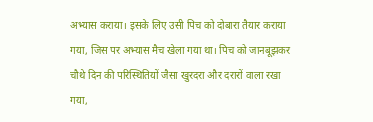अभ्यास कराया। इसके लिए उसी पिच को दोबारा तैयार कराया गया, जिस पर अभ्यास मैच खेला गया था। पिच को जानबूझकर चौथे दिन की परिस्थितियों जैसा खुरदरा और दरारों वाला रखा गया,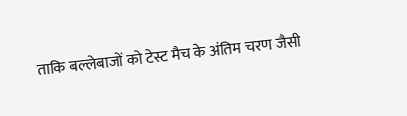ताकि बल्लेबाजों को टेस्ट मैच के अंतिम चरण जैसी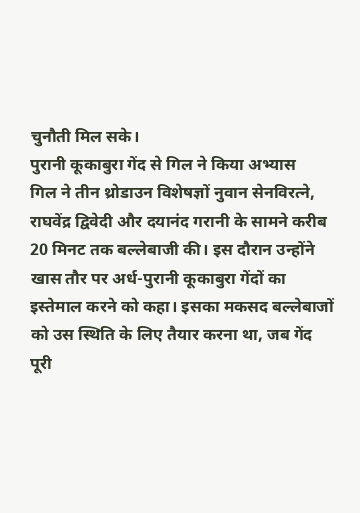चुनौती मिल सके।
पुरानी कूकाबुरा गेंद से गिल ने किया अभ्यास
गिल ने तीन थ्रोडाउन विशेषज्ञों नुवान सेनविरत्ने, राघवेंद्र द्विवेदी और दयानंद गरानी के सामने करीब 20 मिनट तक बल्लेबाजी की। इस दौरान उन्होंने खास तौर पर अर्ध-पुरानी कूकाबुरा गेंदों का इस्तेमाल करने को कहा। इसका मकसद बल्लेबाजों को उस स्थिति के लिए तैयार करना था, जब गेंद पूरी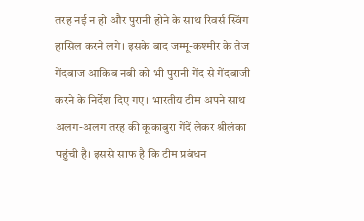तरह नई न हो और पुरानी होने के साथ रिवर्स स्विंग हासिल करने लगे। इसके बाद जम्मू-कश्मीर के तेज गेंदबाज आकिब नबी को भी पुरानी गेंद से गेंदबाजी करने के निर्देश दिए गए। भारतीय टीम अपने साथ अलग-अलग तरह की कूकाबुरा गेंदें लेकर श्रीलंका पहुंची है। इससे साफ है कि टीम प्रबंधन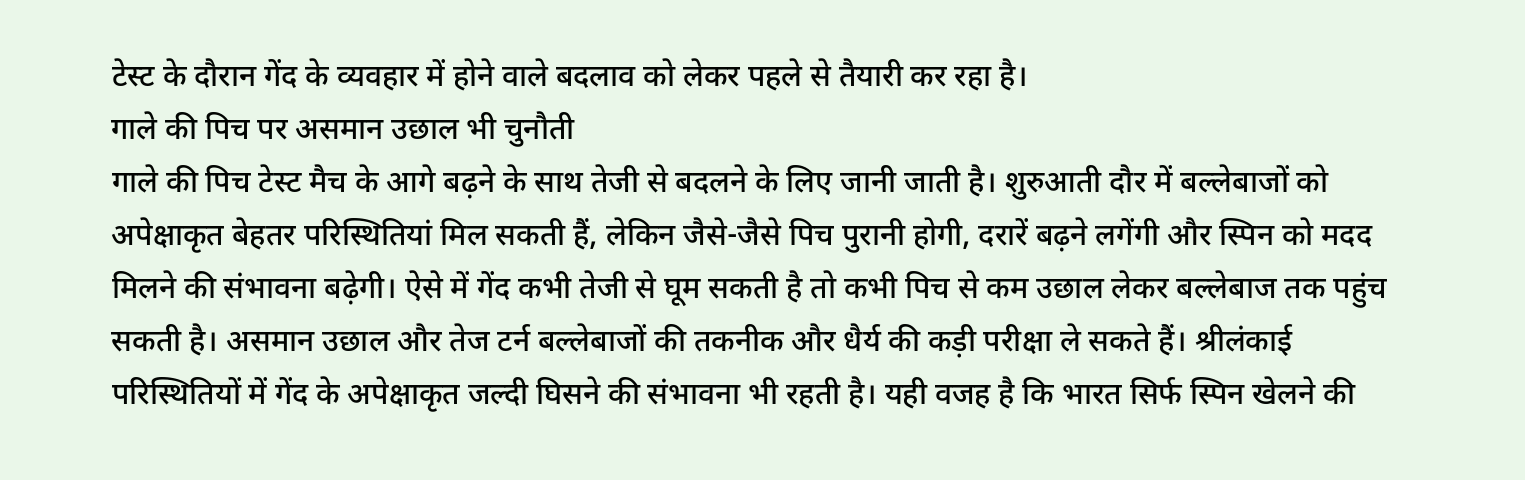टेस्ट के दौरान गेंद के व्यवहार में होने वाले बदलाव को लेकर पहले से तैयारी कर रहा है।
गाले की पिच पर असमान उछाल भी चुनौती
गाले की पिच टेस्ट मैच के आगे बढ़ने के साथ तेजी से बदलने के लिए जानी जाती है। शुरुआती दौर में बल्लेबाजों को अपेक्षाकृत बेहतर परिस्थितियां मिल सकती हैं, लेकिन जैसे-जैसे पिच पुरानी होगी, दरारें बढ़ने लगेंगी और स्पिन को मदद मिलने की संभावना बढ़ेगी। ऐसे में गेंद कभी तेजी से घूम सकती है तो कभी पिच से कम उछाल लेकर बल्लेबाज तक पहुंच सकती है। असमान उछाल और तेज टर्न बल्लेबाजों की तकनीक और धैर्य की कड़ी परीक्षा ले सकते हैं। श्रीलंकाई परिस्थितियों में गेंद के अपेक्षाकृत जल्दी घिसने की संभावना भी रहती है। यही वजह है कि भारत सिर्फ स्पिन खेलने की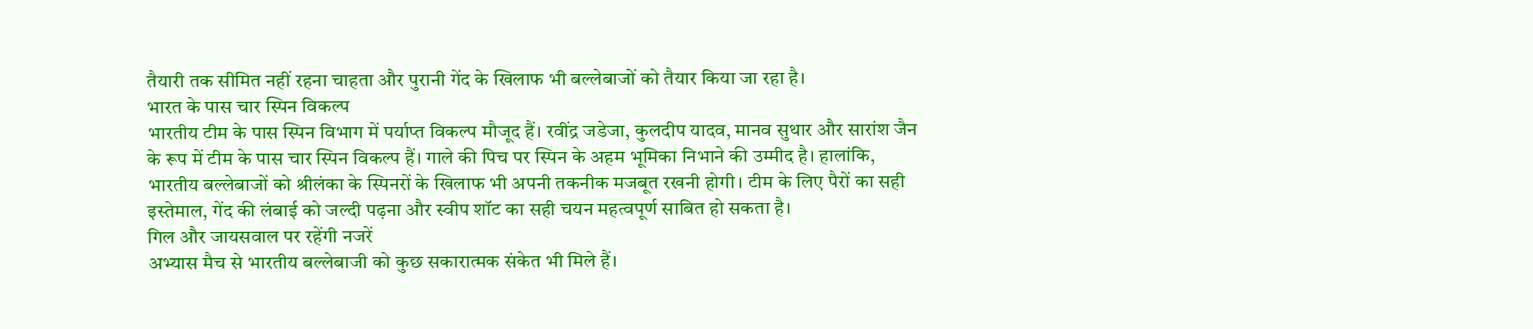तैयारी तक सीमित नहीं रहना चाहता और पुरानी गेंद के खिलाफ भी बल्लेबाजों को तैयार किया जा रहा है।
भारत के पास चार स्पिन विकल्प
भारतीय टीम के पास स्पिन विभाग में पर्याप्त विकल्प मौजूद हैं। रवींद्र जडेजा, कुलदीप यादव, मानव सुथार और सारांश जैन के रूप में टीम के पास चार स्पिन विकल्प हैं। गाले की पिच पर स्पिन के अहम भूमिका निभाने की उम्मीद है। हालांकि, भारतीय बल्लेबाजों को श्रीलंका के स्पिनरों के खिलाफ भी अपनी तकनीक मजबूत रखनी होगी। टीम के लिए पैरों का सही इस्तेमाल, गेंद की लंबाई को जल्दी पढ़ना और स्वीप शॉट का सही चयन महत्वपूर्ण साबित हो सकता है।
गिल और जायसवाल पर रहेंगी नजरें
अभ्यास मैच से भारतीय बल्लेबाजी को कुछ सकारात्मक संकेत भी मिले हैं।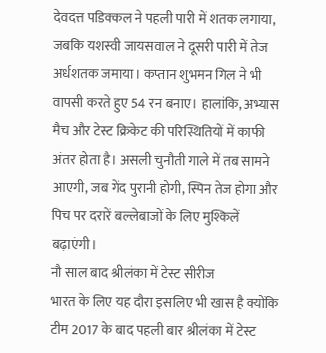देवदत्त पडिक्कल ने पहली पारी में शतक लगाया, जबकि यशस्वी जायसवाल ने दूसरी पारी में तेज अर्धशतक जमाया। कप्तान शुभमन गिल ने भी वापसी करते हुए 54 रन बनाए। हालांकि, अभ्यास मैच और टेस्ट क्रिकेट की परिस्थितियों में काफी अंतर होता है। असली चुनौती गाले में तब सामने आएगी, जब गेंद पुरानी होगी, स्पिन तेज होगा और पिच पर दरारें बल्लेबाजों के लिए मुश्किलें बढ़ाएंगी।
नौ साल बाद श्रीलंका में टेस्ट सीरीज
भारत के लिए यह दौरा इसलिए भी खास है क्योंकि टीम 2017 के बाद पहली बार श्रीलंका में टेस्ट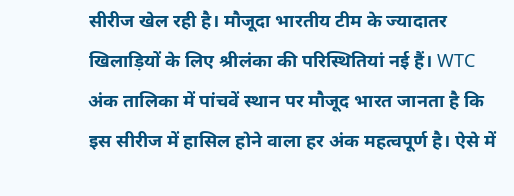सीरीज खेल रही है। मौजूदा भारतीय टीम के ज्यादातर खिलाड़ियों के लिए श्रीलंका की परिस्थितियां नई हैं। WTC अंक तालिका में पांचवें स्थान पर मौजूद भारत जानता है कि इस सीरीज में हासिल होने वाला हर अंक महत्वपूर्ण है। ऐसे में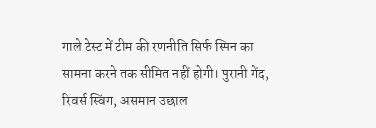गाले टेस्ट में टीम की रणनीति सिर्फ स्पिन का सामना करने तक सीमित नहीं होगी। पुरानी गेंद, रिवर्स स्विंग, असमान उछाल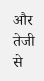और तेजी से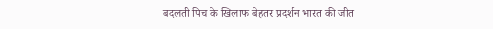बदलती पिच के खिलाफ बेहतर प्रदर्शन भारत की जीत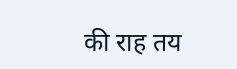की राह तय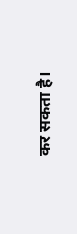कर सकता है।